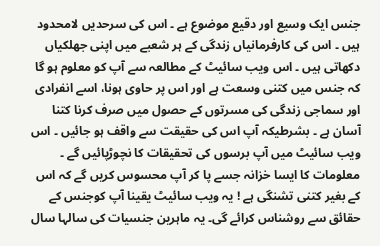جنس ایک وسیع اور دقیع موضوع ہے ۔ اس کی سرحدیں لامحدود ہیں ۔ اس کی کارفرمانیاں زندگی کے ہر شعبے میں اپنی جھلکیاں دکھاتی ہیں ۔ اس ویب سائیٹ کے مطالعہ سے آپ کو معلوم ہو گا کہ جنس میں کتنی وسعت ہے اور اس پر حاوی ہونا، اسے انفرادی اور سماجی زندگی کی مسرتوں کے حصول میں صرف کرنا کتنا آسان ہے ۔ بشرطیکہ آپ اس کی حقیقت سے واقف ہو جائیں ۔ اس ویب سائیٹ میں آپ برسوں کی تحقیقات کا نچوڑپائیں گے ۔ معلومات کا ایسا خزانہ جسے پا کر آپ محسوس کریں گے کہ اس کے بغیر کتنی تشنگی ہے ! یہ ویب سائیٹ یقینا آپ کوجنس کے حقائق سے روشناس کرائے گی۔ یہ ماہرین جنسیات کی سالہا سال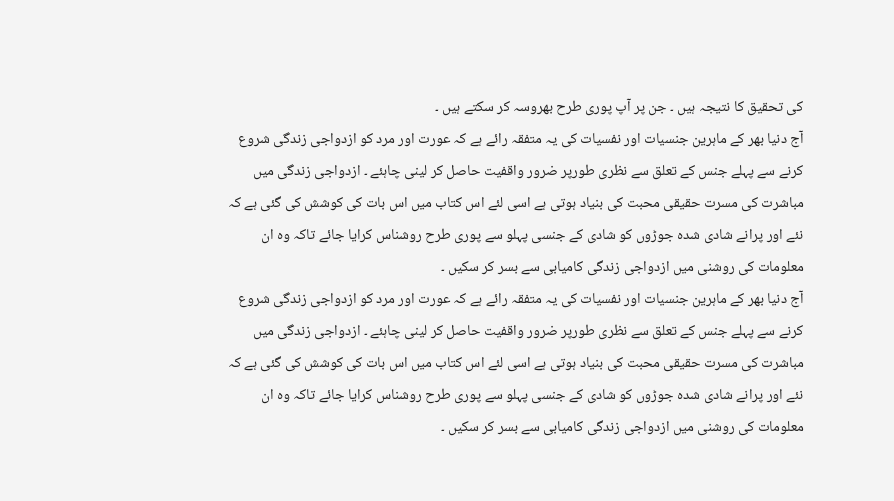کی تحقیق کا نتیجہ ہیں ۔ جن پر آپ پوری طرح بھروسہ کر سکتے ہیں ۔
آج دنیا بھر کے ماہرین جنسیات اور نفسیات کی یہ متفقہ رائے ہے کہ عورت اور مرد کو ازدواجی زندگی شروع کرنے سے پہلے جنس کے تعلق سے نظری طورپر ضرور واقفیت حاصل کر لینی چاہئے ۔ ازدواجی زندگی میں مباشرت کی مسرت حقیقی محبت کی بنیاد ہوتی ہے اسی لئے اس کتاب میں اس بات کی کوشش کی گئی ہے کہ نئے اور پرانے شادی شدہ جوڑوں کو شادی کے جنسی پہلو سے پوری طرح روشناس کرایا جائے تاکہ وہ ان معلومات کی روشنی میں ازدواجی زندگی کامیابی سے بسر کر سکیں ۔
آج دنیا بھر کے ماہرین جنسیات اور نفسیات کی یہ متفقہ رائے ہے کہ عورت اور مرد کو ازدواجی زندگی شروع کرنے سے پہلے جنس کے تعلق سے نظری طورپر ضرور واقفیت حاصل کر لینی چاہئے ۔ ازدواجی زندگی میں مباشرت کی مسرت حقیقی محبت کی بنیاد ہوتی ہے اسی لئے اس کتاب میں اس بات کی کوشش کی گئی ہے کہ نئے اور پرانے شادی شدہ جوڑوں کو شادی کے جنسی پہلو سے پوری طرح روشناس کرایا جائے تاکہ وہ ان معلومات کی روشنی میں ازدواجی زندگی کامیابی سے بسر کر سکیں ۔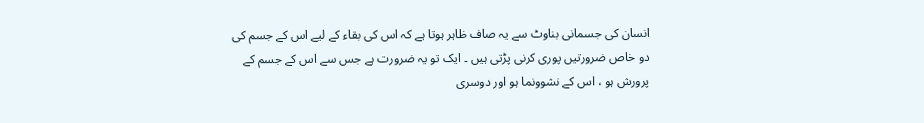انسان کی جسمانی بناوٹ سے یہ صاف ظاہر ہوتا ہے کہ اس کی بقاء کے لیے اس کے جسم کی دو خاص ضرورتیں پوری کرنی پڑتی ہیں ۔ ایک تو یہ ضرورت ہے جس سے اس کے جسم کے پرورش ہو ، اس کے نشوونما ہو اور دوسری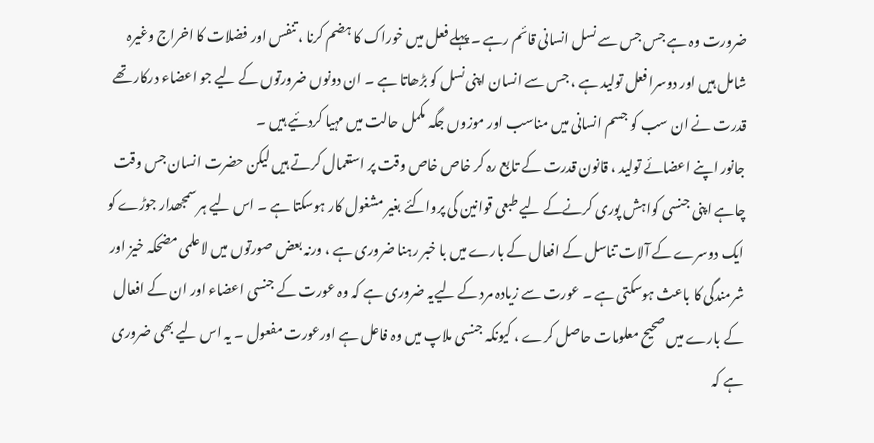ضرورت وہ ہے جس جس سے نسل انسانی قائم رہے ۔ پہلے فعل میں خوراک کا ہضم کرنا ، تنفس اور فضلات کا اخراج وغیرہ شامل ہیں اور دوسرا فعل تولید ہے ، جس سے انسان اپنی نسل کو بڑھاتا ہے ۔ ان دونوں ضرورتوں کے لیے جو اعضاء درکار تھے قدرت نے ان سب کو جسم انسانی میں مناسب اور موزوں جگہ مکمل حالت میں مہیا کردئیے ہیں ۔
جانور اپنے اعضائے تولید ، قانون قدرت کے تابع رہ کر خاص خاص وقت پر استعمال کرتے ہیں لیکن حضرت انسان جس وقت چاہے اپنی جنسی کواہش پوری کرنےکے لیے طبعی قوانین کی پرواکئے بغیر مشغول کار ہوسکتا ہے ۔ اس لیے ہر سمجھدار جوڑے کو ایک دوسرے کے آلات تناسل کے افعال کے بارے میں با خبر رہنا ضروری ہے ، ورنہ بعض صورتوں میں لاعلمی مضحکہ خیز اور شرمندگی کا باعث ہوسکتی ہے ۔ عورت سے زیادہ مرد کے لیےیہ ضروری ہے کہ وہ عورت کے جنسی اعضاء اور ان کے افعال کے بارے میں صحیح معلومات حاصل کرے ، کیونکہ جنسی ملاپ میں وہ فاعل ہے اورعورت مفعول ۔ یہ اس لیے بھی ضروری ہے کہ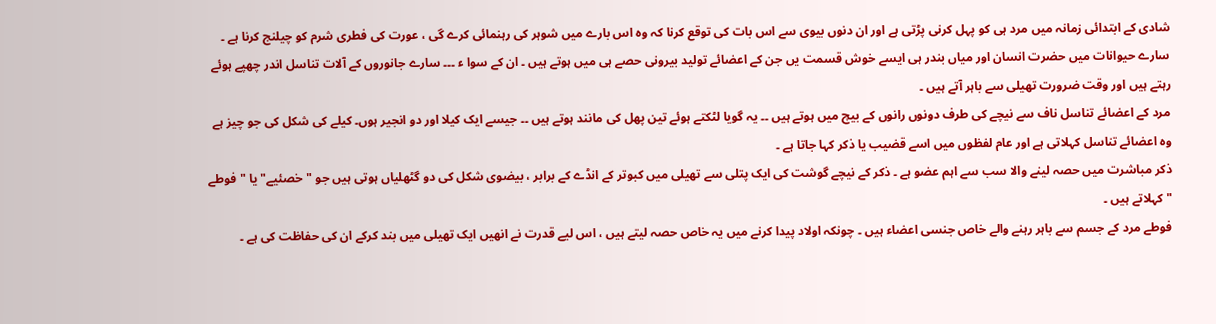شادی کے ابتدائی زمانہ میں مرد ہی کو پہل کرنی پڑتی ہے اور ان دنوں بیوی سے اس بات کی توقع کرنا کہ وہ اس بارے میں شوہر کی رہنمائی کرے گی ، عورت کی فطری شرم کو چیلنج کرنا ہے ۔
سارے حیوانات میں حضرت انسان اور میاں بندر ہی ایسے خوش قسمت یں جن کے اعضائے تولید بیرونی حصے ہی میں ہوتے ہیں ۔ ان کے سوا ء ۔۔۔ سارے جانوروں کے آلات تناسل اندر چھپے ہوئے رہتے ہیں اور وقت ضرورت تھیلی سے باہر آتے ہیں ۔
مرد کے اعضائے تناسل ناف سے نیچے کی طرف دونوں رانوں کے بیچ میں ہوتے ہیں ۔۔ یہ گویا لٹکتے ہوئے تین پھل کی مانند ہوتے ہیں ۔۔ جیسے ایک کیلا اور دو انجیر ہوں۔ کیلے کی شکل کی جو چیز ہے وہ اعضائے تناسل کہلاتی ہے اور عام لفظوں میں اسے قضیب یا ذکر کہا جاتا ہے ۔
ذکر مباشرت میں حصہ لینے والا سب سے اہم عضو ہے ۔ ذکر کے نیچے گوشت کی ایک پتلی سے تھیلی میں کبوتر کے انڈے کے برابر ، بیضوی شکل کی دو گٹھلیاں ہوتی ہیں جو "خصئیے" یا "فوطے " کہلاتے ہیں ۔
فوطے مرد کے جسم سے باہر رہنے والے خاص جنسی اعضاء ہیں ۔ چونکہ اولاد پیدا کرنے میں یہ خاص حصہ لیتے ہیں ، اس لیے قدرت نے انھیں ایک تھیلی میں بند کرکے ان کی حفاظت کی ہے ۔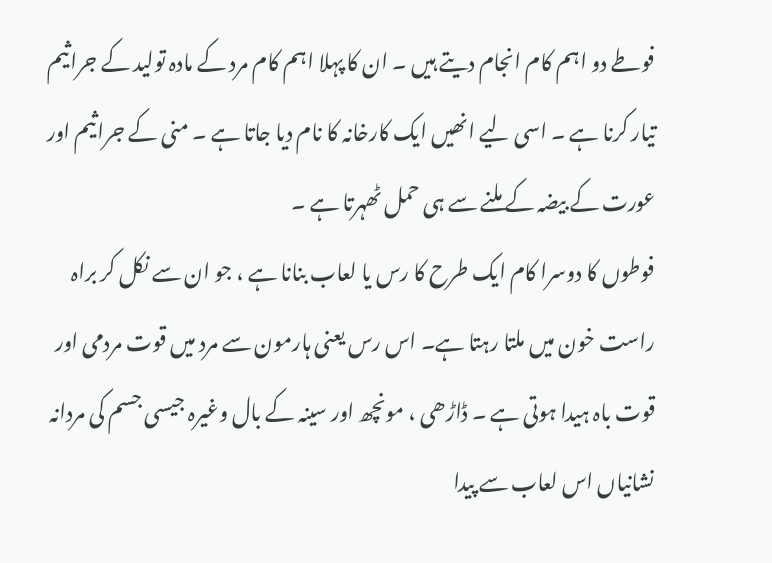فوطے دو اہم کام انجام دیتے ہیں ۔ ان کا پہلا اہم کام مرد کے مادہ تولید کے جراثیم تیار کرنا ہے ۔ اسی لیے انھیں ایک کارخانہ کا نام دیا جاتا ہے ۔ منی کے جراثیم اور عورت کے بیضہ کے ملنے سے ہی حمل ٹھہرتا ہے ۔
فوطوں کا دوسرا کام ایک طرح کا رس یا لعاب بنانا ہے ، جو ان سے نکل کر براہ راست خون میں ملتا رہتا ہے۔ اس رس یعنی ہارمون سے مرد میں قوت مردمی اور قوت باہ ہیدا ہوتی ہے ۔ ڈاڑھی ، مونچھ اور سینہ کے بال وغیرہ جیسی جسم کی مردانہ نشانیاں اس لعاب سے پیدا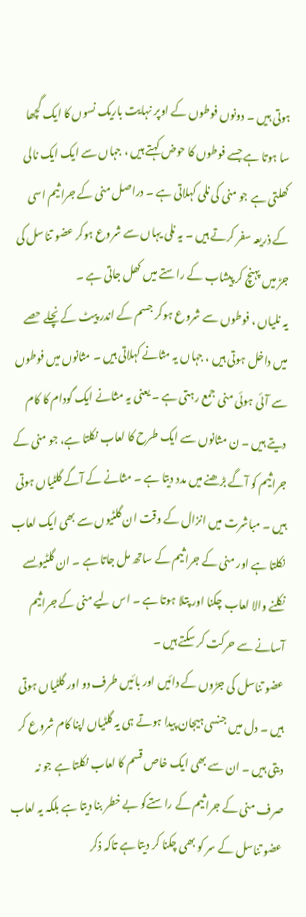ہوتی ہیں ۔ دونوں فوطوں کے اوپر نہایت باریک نسوں کا ایک گچھا سا ہوتا ہے جسے فوطوں کا حوض کہتے ہیں ، جہاں سے ایک ایک نالی کھلتی ہے جو منی کی نلی کہلاتی ہے ۔ دراصل منی کے جراثیم اسی کے ذریعہ سفر کرتے ہیں ۔ یہ نلی یہاں سے شروع ہوکر عضو تناسل کی جڑ میں پہنچ کر پیشاب کے راستے میں کھل جاتی ہے ۔
یہ نلیاں ، فوطوں سے شروع ہوکر جسم کے اندر پیٹ کے نچلے حصے میں داخل ہوتی ہیں ، جہاں یہ مثانے کہلاتی ہیں ۔ مثانوں میں فوطوں سے آئی ہوئی منی جمع رہتی ہے ۔ یعنی یہ مثانے ایک گودام کا کام دیتے ہیں ۔ ن مثانوں سے ایک طرح کا لعاب نکلتا ہے، جو منی کے جراثیم کو آگے بڑھنے میں مدد دیتا ہے ۔ مثانے کے آگے گلٹیاں ہوتی ہیں ۔ مباشرت میں انزال کے وقت ان گلٹیوں سے بھی ایک لعاب نکلتا ہے اور منی کے جراثیم کے ساتھ مل جاتا ہے ۔ ان گلٹیوںسے نکلنے والا لعاب چکنا اور پتلا ہوتا ہے ۔ اس لیے منی کے جراثیم آسانے سے حرکت کر سکتے ہیں ۔
عضو تناسل کی جڑوں کے دائیں اور بائیں طرف دو اور گلٹیاں ہوتی ہیں ۔ دل میں جنسی ہیجان پیدا ہوتے ہی یہ گلٹیاں اپنا کام شروع کر دیتی ہیں ۔ ان سے بھی ایک خاص قسم کا لعاب نکلتا ہے جو نہ صرف منی کے جراثیم کے راستےکو بے خطر بنا دیتا ہے بلکہ یہ لعاب عضو تناسل کے سر کو بھی چکنا کر دیتا ہے تاکہ ذکر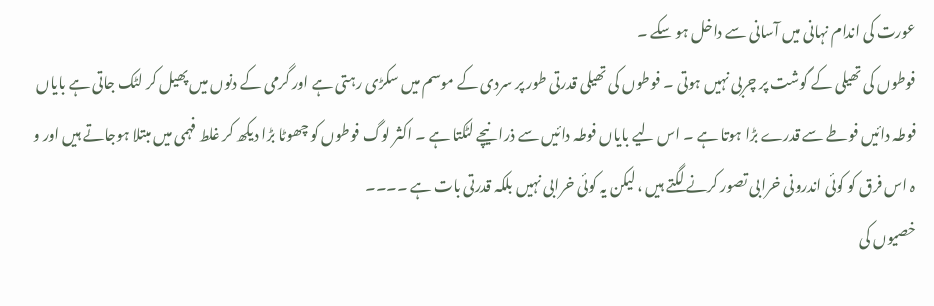عورت کی اندام نہانی میں آسانی سے داخل ہو سکے ۔
فوطوں کی تھیلی کے گوشت پر چربی نہیں ہوتی ۔ فوطوں کی تھیلی قدرتی طور پر سردی کے موسم میں سکڑی رہتی ہے اور گرمی کے دنوں میں پھیل کر لٹک جاتی ہے بایاں فوطہ دائیں فوطے سے قدرے بڑا ہوتا ہے ۔ اس لیے بایاں فوطہ دائیں سے ذرا نیچے لٹکتا ہے ۔ اکثر لوگ فوطوں کو چھوٹا بڑا دیکھ کر غلط فہمی میں مبتلا ہوجاتے ہیں اور و ہ اس فرق کو کوئی اندرونی خرابی تصور کرنے لگتے ہیں ، لیکن یہ کوئی خرابی نہیں بلکہ قدرتی بات ہے ۔۔۔۔
خصیوں کی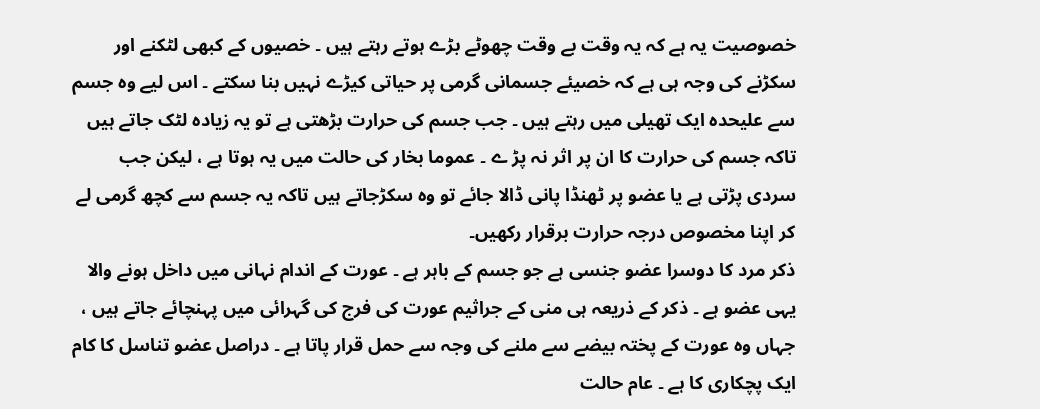خصوصیت یہ ہے کہ یہ وقت بے وقت چھوٹے بڑے ہوتے رہتے ہیں ۔ خصیوں کے کبھی لٹکنے اور سکڑنے کی وجہ ہی ہے کہ خصیئے جسمانی گرمی پر حیاتی کیڑے نہیں بنا سکتے ۔ اس لیے وہ جسم سے علیحدہ ایک تھیلی میں رہتے ہیں ۔ جب جسم کی حرارت بڑھتی ہے تو یہ زیادہ لٹک جاتے ہیں تاکہ جسم کی حرارت کا ان پر اثر نہ پڑ ے ۔ عموما بخار کی حالت میں یہ ہوتا ہے ، لیکن جب سردی پڑتی ہے یا عضو پر ٹھنڈا پانی ڈالا جائے تو وہ سکڑجاتے ہیں تاکہ یہ جسم سے کچھ گرمی لے کر اپنا مخصوص درجہ حرارت برقرار رکھیں۔
ذکر مرد کا دوسرا عضو جنسی ہے جو جسم کے باہر ہے ۔ عورت کے اندام نہانی میں داخل ہونے والا یہی عضو ہے ۔ ذکر کے ذریعہ ہی منی کے جراثیم عورت کی فرج کی گہرائی میں پہنچائے جاتے ہیں ، جہاں وہ عورت کے پختہ بیضے سے ملنے کی وجہ سے حمل قرار پاتا ہے ۔ دراصل عضو تناسل کا کام ایک پچکاری کا ہے ۔ عام حالت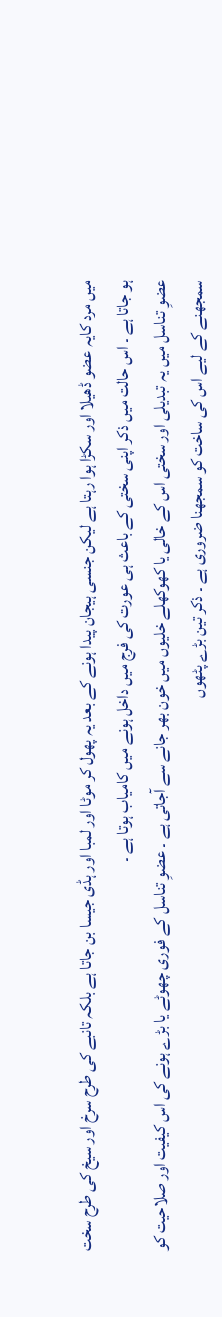میں مرد کایہ عضو ڈھیلا اور سکڑا ہوا رہتا ہے لیکن جنسی ہیجان پیدا ہونے کے بعد یہ پھول کر موٹا اور لمبا اور ہڈی جیسا بن جاتا ہے بلکہ تانبے کی طرح سرخ اور سیخ کی طرح سخت ہو جاتا ہے ۔ اس حالت میں ذکر اپنی سختی کے باعث ہی عورت کی فرج میں داخل ہونے میں کامیاب ہوتا ہے ۔
عضوِ تناسل میں یہ تبدیلی اور سختی اس کے خالی یا کھوکھلے خلیوں میں خون بھر جانے سے آجاتی ہے ۔ عضوِ تناسل کے فوری چھوٹے یا بڑے ہونے کی اس کیفیت اور صلاحیت کو سمجھنے کے لیے اس کی ساخت کو سمجھنا ضروری ہے ۔ ذکر تین بڑے پٹھوں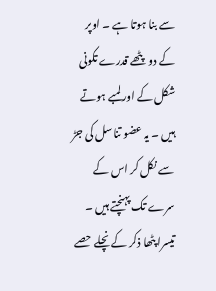سے بنا ہوتا ہے ۔ اوپر کے دو پٹھے قدرے تکونی شکل کے اور لمبے ہوتے ہیں ۔ یہ عضو تناسل کی جڑ سے نکل کر اس کے سرے تک پہنچتے ہیں ۔ تیسرا پٹھا ذکر کے نچلے حصے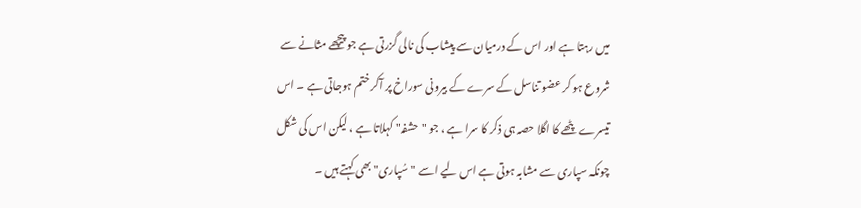میں رہتا ہے اور اس کے درمیان سے پیشاب کی نالی گزرتی ہے جو پیچھے مثانے سے شروع ہو کر عضو تناسل کے سرے کے بیرونی سوراخ پر آکر ختم ہوجاتی ہے ۔ اس تیسرے پٹھے کا اگلا حصہ ہی ذکر کا سرا ہے ، جو "حشفہ" کہلاتا ہے ، لیکن اس کی شکل چونکہ سپاری سے مشابہ ہوتی ہے اس لیے اسے "سُپاری" بھی کہتے ہیں ۔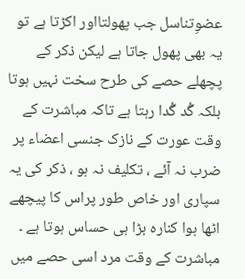عضوِتناسل جب پھولتااور اکڑتا ہے تو یہ بھی پھول جاتا ہے لیکن ذکر کے پچھلے حصے کی طرح سخت نہیں ہوتا بلکہ گُد گُدا رہتا ہے تاکہ مباشرت کے وقت عورت کے نازک جنسی اعضاء پر ضرب نہ آئے ، تکلیف نہ ہو ، ذکر کی یہ سپاری اور خاص طور پراس کا پیچھے اٹھا ہوا کنارہ بڑا ہی حساس ہوتا ہے ۔ مباشرت کے وقت مرد اسی حصے میں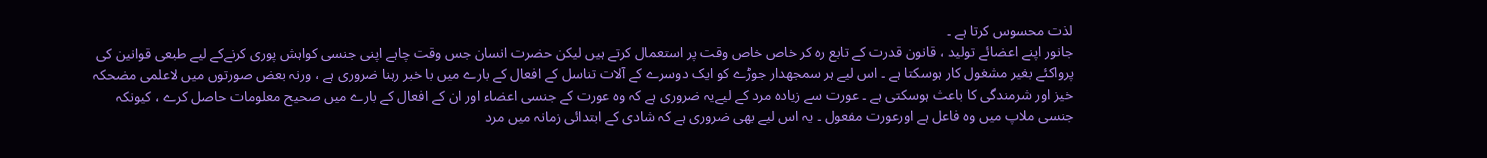لذت محسوس کرتا ہے ۔
جانور اپنے اعضائے تولید ، قانون قدرت کے تابع رہ کر خاص خاص وقت پر استعمال کرتے ہیں لیکن حضرت انسان جس وقت چاہے اپنی جنسی کواہش پوری کرنےکے لیے طبعی قوانین کی پرواکئے بغیر مشغول کار ہوسکتا ہے ۔ اس لیے ہر سمجھدار جوڑے کو ایک دوسرے کے آلات تناسل کے افعال کے بارے میں با خبر رہنا ضروری ہے ، ورنہ بعض صورتوں میں لاعلمی مضحکہ خیز اور شرمندگی کا باعث ہوسکتی ہے ۔ عورت سے زیادہ مرد کے لیےیہ ضروری ہے کہ وہ عورت کے جنسی اعضاء اور ان کے افعال کے بارے میں صحیح معلومات حاصل کرے ، کیونکہ جنسی ملاپ میں وہ فاعل ہے اورعورت مفعول ۔ یہ اس لیے بھی ضروری ہے کہ شادی کے ابتدائی زمانہ میں مرد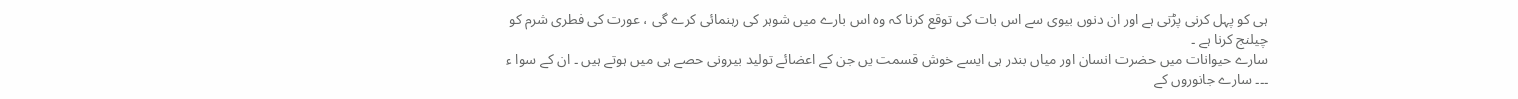ہی کو پہل کرنی پڑتی ہے اور ان دنوں بیوی سے اس بات کی توقع کرنا کہ وہ اس بارے میں شوہر کی رہنمائی کرے گی ، عورت کی فطری شرم کو چیلنج کرنا ہے ۔
سارے حیوانات میں حضرت انسان اور میاں بندر ہی ایسے خوش قسمت یں جن کے اعضائے تولید بیرونی حصے ہی میں ہوتے ہیں ۔ ان کے سوا ء ۔۔۔ سارے جانوروں کے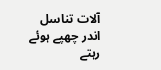آلات تناسل اندر چھپے ہوئے رہتے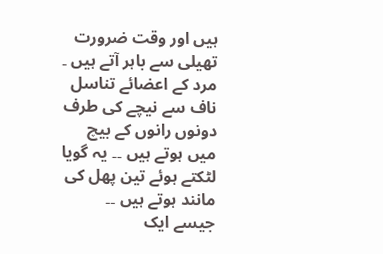ہیں اور وقت ضرورت تھیلی سے باہر آتے ہیں ۔
مرد کے اعضائے تناسل ناف سے نیچے کی طرف دونوں رانوں کے بیچ میں ہوتے ہیں ۔۔ یہ گویا لٹکتے ہوئے تین پھل کی مانند ہوتے ہیں ۔۔ جیسے ایک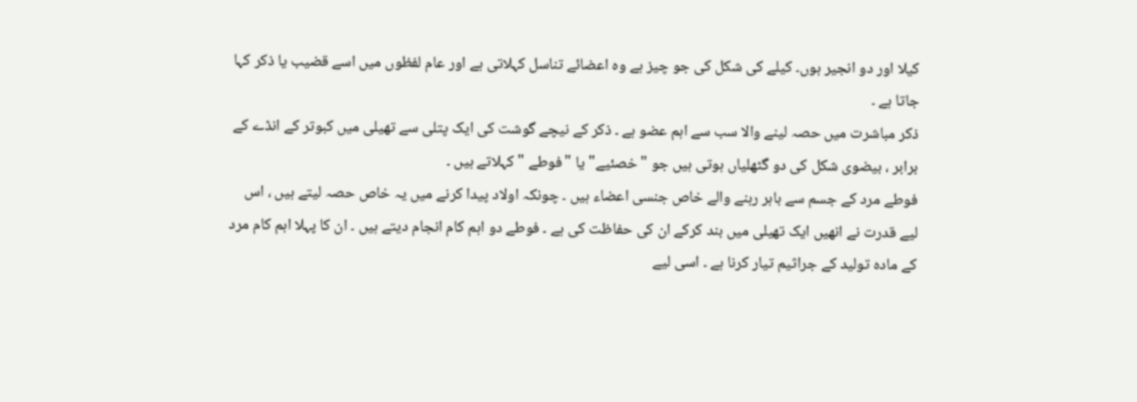کیلا اور دو انجیر ہوں۔ کیلے کی شکل کی جو چیز ہے وہ اعضائے تناسل کہلاتی ہے اور عام لفظوں میں اسے قضیب یا ذکر کہا جاتا ہے ۔
ذکر مباشرت میں حصہ لینے والا سب سے اہم عضو ہے ۔ ذکر کے نیچے گوشت کی ایک پتلی سے تھیلی میں کبوتر کے انڈے کے برابر ، بیضوی شکل کی دو گٹھلیاں ہوتی ہیں جو "خصئیے" یا "فوطے " کہلاتے ہیں ۔
فوطے مرد کے جسم سے باہر رہنے والے خاص جنسی اعضاء ہیں ۔ چونکہ اولاد پیدا کرنے میں یہ خاص حصہ لیتے ہیں ، اس لیے قدرت نے انھیں ایک تھیلی میں بند کرکے ان کی حفاظت کی ہے ۔ فوطے دو اہم کام انجام دیتے ہیں ۔ ان کا پہلا اہم کام مرد کے مادہ تولید کے جراثیم تیار کرنا ہے ۔ اسی لیے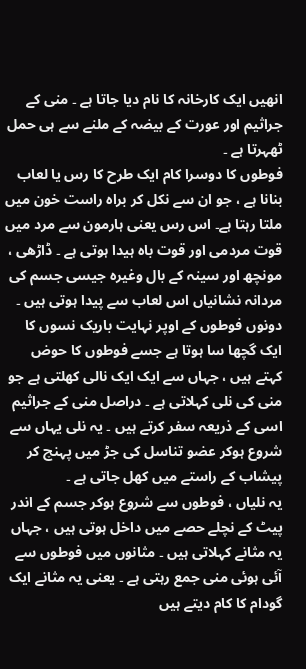انھیں ایک کارخانہ کا نام دیا جاتا ہے ۔ منی کے جراثیم اور عورت کے بیضہ کے ملنے سے ہی حمل ٹھہرتا ہے ۔
فوطوں کا دوسرا کام ایک طرح کا رس یا لعاب بنانا ہے ، جو ان سے نکل کر براہ راست خون میں ملتا رہتا ہے۔ اس رس یعنی ہارمون سے مرد میں قوت مردمی اور قوت باہ ہیدا ہوتی ہے ۔ ڈاڑھی ، مونچھ اور سینہ کے بال وغیرہ جیسی جسم کی مردانہ نشانیاں اس لعاب سے پیدا ہوتی ہیں ۔ دونوں فوطوں کے اوپر نہایت باریک نسوں کا ایک گچھا سا ہوتا ہے جسے فوطوں کا حوض کہتے ہیں ، جہاں سے ایک ایک نالی کھلتی ہے جو منی کی نلی کہلاتی ہے ۔ دراصل منی کے جراثیم اسی کے ذریعہ سفر کرتے ہیں ۔ یہ نلی یہاں سے شروع ہوکر عضو تناسل کی جڑ میں پہنچ کر پیشاب کے راستے میں کھل جاتی ہے ۔
یہ نلیاں ، فوطوں سے شروع ہوکر جسم کے اندر پیٹ کے نچلے حصے میں داخل ہوتی ہیں ، جہاں یہ مثانے کہلاتی ہیں ۔ مثانوں میں فوطوں سے آئی ہوئی منی جمع رہتی ہے ۔ یعنی یہ مثانے ایک گودام کا کام دیتے ہیں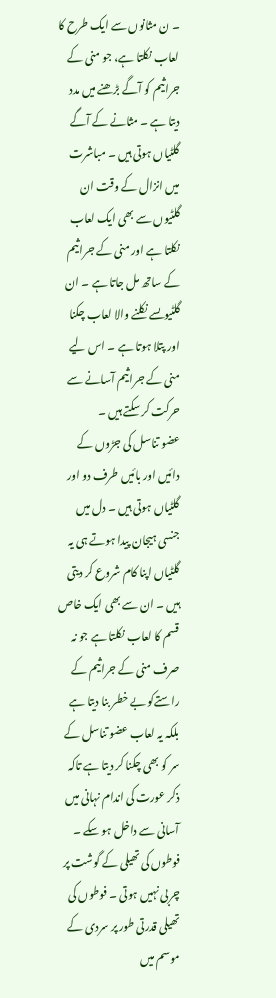۔ ن مثانوں سے ایک طرح کا لعاب نکلتا ہے، جو منی کے جراثیم کو آگے بڑھنے میں مدد دیتا ہے ۔ مثانے کے آگے گلٹیاں ہوتی ہیں ۔ مباشرت میں انزال کے وقت ان گلٹیوں سے بھی ایک لعاب نکلتا ہے اور منی کے جراثیم کے ساتھ مل جاتا ہے ۔ ان گلٹیوںسے نکلنے والا لعاب چکنا اور پتلا ہوتا ہے ۔ اس لیے منی کے جراثیم آسانے سے حرکت کر سکتے ہیں ۔
عضو تناسل کی جڑوں کے دائیں اور بائیں طرف دو اور گلٹیاں ہوتی ہیں ۔ دل میں جنسی ہیجان پیدا ہوتے ہی یہ گلٹیاں اپنا کام شروع کر دیتی ہیں ۔ ان سے بھی ایک خاص قسم کا لعاب نکلتا ہے جو نہ صرف منی کے جراثیم کے راستےکو بے خطر بنا دیتا ہے بلکہ یہ لعاب عضو تناسل کے سر کو بھی چکنا کر دیتا ہے تاکہ ذکر عورت کی اندام نہانی میں آسانی سے داخل ہو سکے ۔
فوطوں کی تھیلی کے گوشت پر چربی نہیں ہوتی ۔ فوطوں کی تھیلی قدرتی طور پر سردی کے موسم میں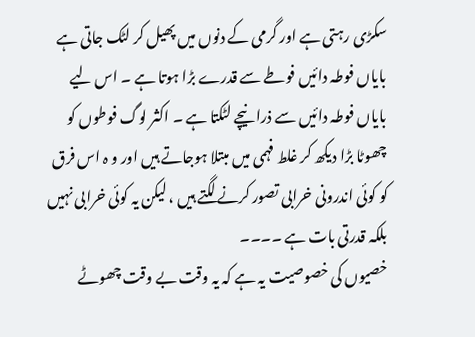سکڑی رہتی ہے اور گرمی کے دنوں میں پھیل کر لٹک جاتی ہے بایاں فوطہ دائیں فوطے سے قدرے بڑا ہوتا ہے ۔ اس لیے بایاں فوطہ دائیں سے ذرا نیچے لٹکتا ہے ۔ اکثر لوگ فوطوں کو چھوٹا بڑا دیکھ کر غلط فہمی میں مبتلا ہوجاتے ہیں اور و ہ اس فرق کو کوئی اندرونی خرابی تصور کرنے لگتے ہیں ، لیکن یہ کوئی خرابی نہیں بلکہ قدرتی بات ہے ۔۔۔۔
خصیوں کی خصوصیت یہ ہے کہ یہ وقت بے وقت چھوٹے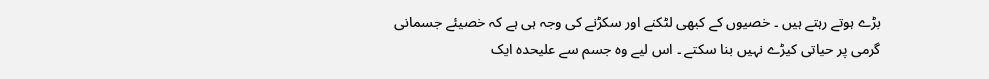بڑے ہوتے رہتے ہیں ۔ خصیوں کے کبھی لٹکنے اور سکڑنے کی وجہ ہی ہے کہ خصیئے جسمانی گرمی پر حیاتی کیڑے نہیں بنا سکتے ۔ اس لیے وہ جسم سے علیحدہ ایک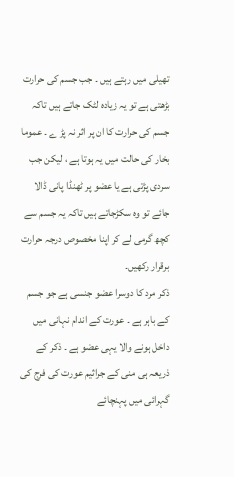تھیلی میں رہتے ہیں ۔ جب جسم کی حرارت بڑھتی ہے تو یہ زیادہ لٹک جاتے ہیں تاکہ جسم کی حرارت کا ان پر اثر نہ پڑ ے ۔ عموما بخار کی حالت میں یہ ہوتا ہے ، لیکن جب سردی پڑتی ہے یا عضو پر ٹھنڈا پانی ڈالا جائے تو وہ سکڑجاتے ہیں تاکہ یہ جسم سے کچھ گرمی لے کر اپنا مخصوص درجہ حرارت برقرار رکھیں۔
ذکر مرد کا دوسرا عضو جنسی ہے جو جسم کے باہر ہے ۔ عورت کے اندام نہانی میں داخل ہونے والا یہی عضو ہے ۔ ذکر کے ذریعہ ہی منی کے جراثیم عورت کی فرج کی گہرائی میں پہنچائے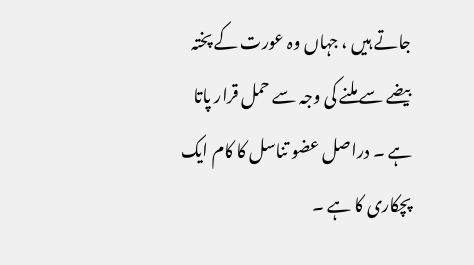جاتے ہیں ، جہاں وہ عورت کے پختہ بیضے سے ملنے کی وجہ سے حمل قرار پاتا ہے ۔ دراصل عضو تناسل کا کام ایک پچکاری کا ہے ۔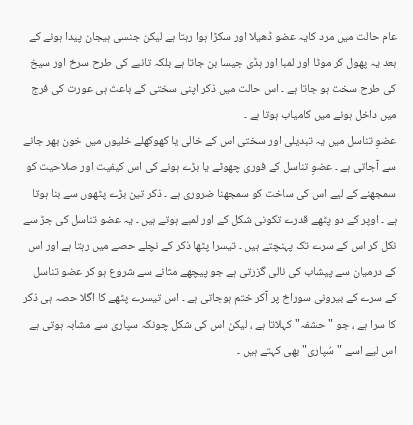عام حالت میں مرد کایہ عضو ڈھیلا اور سکڑا ہوا رہتا ہے لیکن جنسی ہیجان پیدا ہونے کے بعد یہ پھول کر موٹا اور لمبا اور ہڈی جیسا بن جاتا ہے بلکہ تانبے کی طرح سرخ اور سیخ کی طرح سخت ہو جاتا ہے ۔ اس حالت میں ذکر اپنی سختی کے باعث ہی عورت کی فرج میں داخل ہونے میں کامیاب ہوتا ہے ۔
عضوِ تناسل میں یہ تبدیلی اور سختی اس کے خالی یا کھوکھلے خلیوں میں خون بھر جانے سے آجاتی ہے ۔ عضوِ تناسل کے فوری چھوٹے یا بڑے ہونے کی اس کیفیت اور صلاحیت کو سمجھنے کے لیے اس کی ساخت کو سمجھنا ضروری ہے ۔ ذکر تین بڑے پٹھوں سے بنا ہوتا ہے ۔ اوپر کے دو پٹھے قدرے تکونی شکل کے اور لمبے ہوتے ہیں ۔ یہ عضو تناسل کی جڑ سے نکل کر اس کے سرے تک پہنچتے ہیں ۔ تیسرا پٹھا ذکر کے نچلے حصے میں رہتا ہے اور اس کے درمیان سے پیشاب کی نالی گزرتی ہے جو پیچھے مثانے سے شروع ہو کر عضو تناسل کے سرے کے بیرونی سوراخ پر آکر ختم ہوجاتی ہے ۔ اس تیسرے پٹھے کا اگلا حصہ ہی ذکر کا سرا ہے ، جو "حشفہ" کہلاتا ہے ، لیکن اس کی شکل چونکہ سپاری سے مشابہ ہوتی ہے اس لیے اسے "سُپاری" بھی کہتے ہیں ۔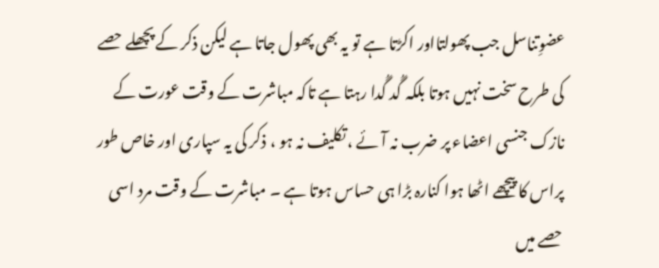عضوِتناسل جب پھولتااور اکڑتا ہے تو یہ بھی پھول جاتا ہے لیکن ذکر کے پچھلے حصے کی طرح سخت نہیں ہوتا بلکہ گُد گُدا رہتا ہے تاکہ مباشرت کے وقت عورت کے نازک جنسی اعضاء پر ضرب نہ آئے ، تکلیف نہ ہو ، ذکر کی یہ سپاری اور خاص طور پراس کا پیچھے اٹھا ہوا کنارہ بڑا ہی حساس ہوتا ہے ۔ مباشرت کے وقت مرد اسی حصے میں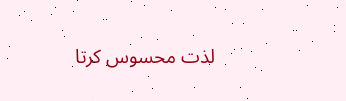لذت محسوس کرتا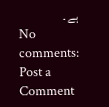ہے ۔
No comments:
Post a Comment